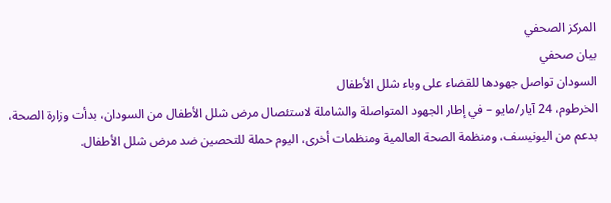المركز الصحفي
بيان صحفي
السودان تواصل جهودها للقضاء على وباء شلل الأطفال
الخرطوم، 24 آيار/مايو – في إطار الجهود المتواصلة والشاملة لاستئصال مرض شلل الأطفال من السودان، بدأت وزارة الصحة، بدعم من اليونيسف، ومنظمة الصحة العالمية ومنظمات أخرى، اليوم حملة للتحصين ضد مرض شلل الأطفال.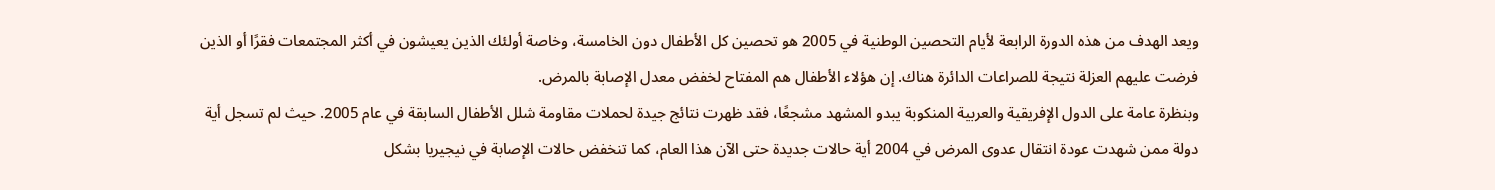ويعد الهدف من هذه الدورة الرابعة لأيام التحصين الوطنية في 2005 هو تحصين كل الأطفال دون الخامسة، وخاصة أولئك الذين يعيشون في أكثر المجتمعات فقرًا أو الذين فرضت عليهم العزلة نتيجة للصراعات الدائرة هناك. إن هؤلاء الأطفال هم المفتاح لخفض معدل الإصابة بالمرض.
وبنظرة عامة على الدول الإفريقية والعربية المنكوبة يبدو المشهد مشجعًا، فقد ظهرت نتائج جيدة لحملات مقاومة شلل الأطفال السابقة في عام 2005. حيث لم تسجل أية دولة ممن شهدت عودة انتقال عدوى المرض في 2004 أية حالات جديدة حتى الآن هذا العام، كما تنخفض حالات الإصابة في نيجيريا بشكل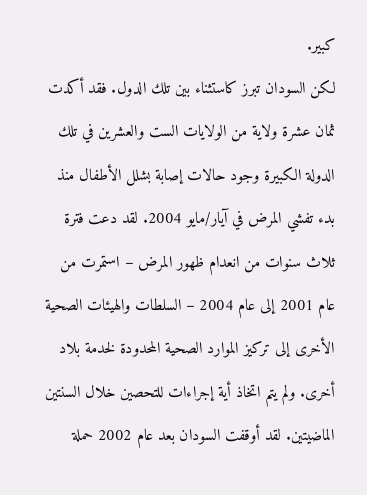كبير.
لكن السودان تبرز كاستثناء بين تلك الدول. فقد أكدت ثمان عشرة ولاية من الولايات الست والعشرين في تلك الدولة الكبيرة وجود حالات إصابة بشلل الأطفال منذ بدء تفشي المرض في آيار/مايو 2004. لقد دعت فترة ثلاث سنوات من انعدام ظهور المرض – استمرت من عام 2001 إلى عام 2004 – السلطات والهيئات الصحية الأخرى إلى تركيز الموارد الصحية المحدودة لخدمة بلاد أخرى. ولم يتم اتخاذ أية إجراءات للتحصين خلال السنتين الماضيتين. لقد أوقفت السودان بعد عام 2002 حملة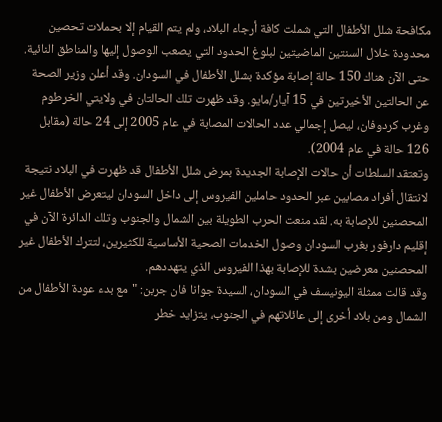مكافحة شلل الأطفال التي شملت كافة أرجاء البلاد، ولم يتم القيام إلا بحملات تحصين محدودة خلال السنتين الماضيتين لبلوغ الحدود التي يصعب الوصول إليها والمناطق النائية.
حتى الآن هناك 150 حالة إصابة مؤكدة بشلل الأطفال في السودان. وقد أعلن وزير الصحة عن الحالتين الأخيرتين في 15 آيار/مايو. وقد ظهرت تلك الحالتان في ولايتي الخرطوم وغرب كردوفان، ليصل إجمالي عدد الحالات المصابة في عام 2005 إلى 24 حالة (مقابل 126 حالة في عام 2004).
وتعتقد السلطات أن حالات الإصابة الجديدة بمرض شلل الأطفال قد ظهرت في البلاد نتيجة لانتقال أفراد مصابين عبر الحدود حاملين الفيروس إلى داخل السودان ليتعرض الأطفال غير المحصنين للإصابة به. لقد منعت الحرب الطويلة بين الشمال والجنوب وتلك الدائرة الآن في إقليم دارفور بغرب السودان وصول الخدمات الصحية الأساسية للكثيرين، لتترك الأطفال غير المحصنين معرضين بشدة للإصابة بهذا الفيروس الذي يتهددهم.
وقد قالت ممثلة اليونيسف في السودان، السيدة جوانا فان جربن: "مع بدء عودة الأطفال من الشمال ومن بلاد أخرى إلى عائلاتهم في الجنوب، يتزايد خطر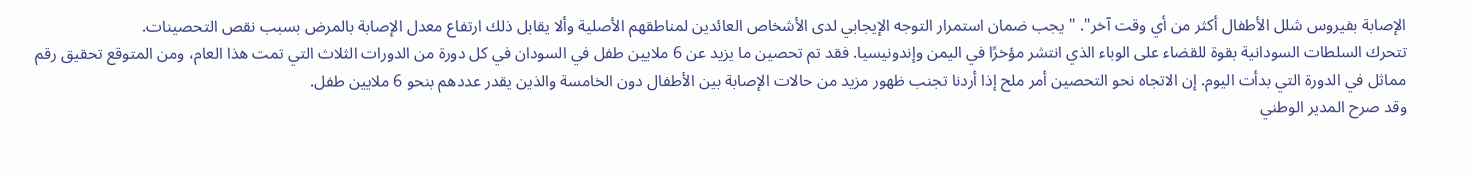الإصابة بفيروس شلل الأطفال أكثر من أي وقت آخر". " يجب ضمان استمرار التوجه الإيجابي لدى الأشخاص العائدين لمناطقهم الأصلية وألا يقابل ذلك ارتفاع معدل الإصابة بالمرض بسبب نقص التحصينات.
تتحرك السلطات السودانية بقوة للقضاء على الوباء الذي انتشر مؤخرًا في اليمن وإندونيسيا. فقد تم تحصين ما يزيد عن 6 ملايين طفل في السودان في كل دورة من الدورات الثلاث التي تمت هذا العام، ومن المتوقع تحقيق رقم مماثل في الدورة التي بدأت اليوم. إن الاتجاه نحو التحصين أمر ملح إذا أردنا تجنب ظهور مزيد من حالات الإصابة بين الأطفال دون الخامسة والذين يقدر عددهم بنحو 6 ملايين طفل.
وقد صرح المدير الوطني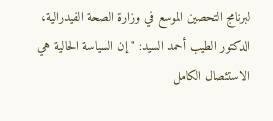لبرنامج التحصين الموسع في وزارة الصحة الفيدرالية، الدكتور الطيب أحمد السيد: "إن السياسة الحالية هي الاستئصال الكامل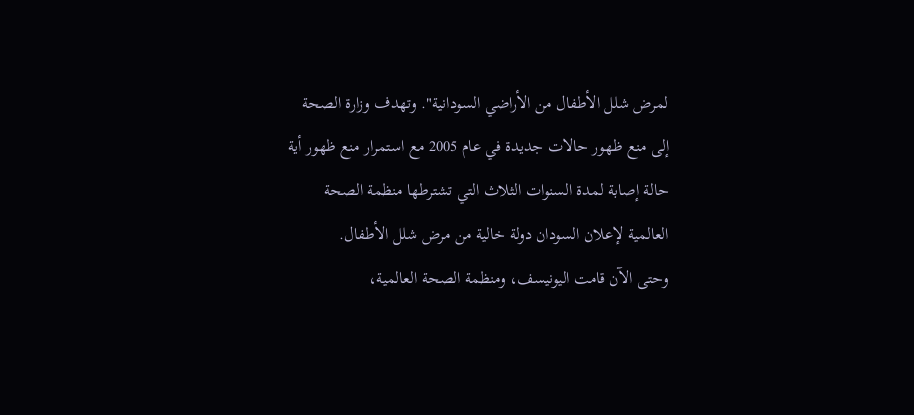لمرض شلل الأطفال من الأراضي السودانية". وتهدف وزارة الصحة إلى منع ظهور حالات جديدة في عام 2005 مع استمرار منع ظهور أية حالة إصابة لمدة السنوات الثلاث التي تشترطها منظمة الصحة العالمية لإعلان السودان دولة خالية من مرض شلل الأطفال.
وحتى الآن قامت اليونيسف، ومنظمة الصحة العالمية،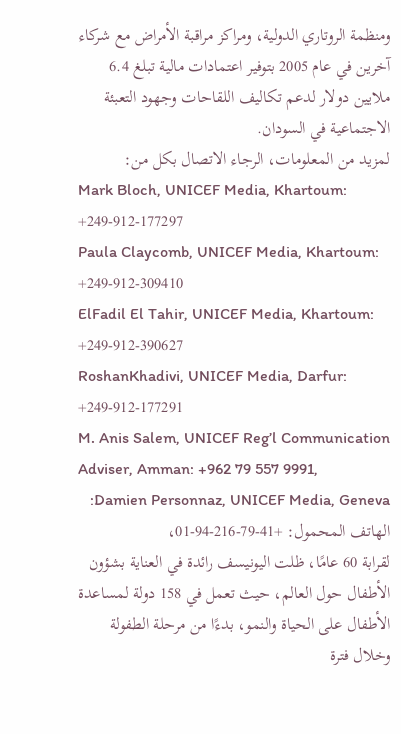ومنظمة الروتاري الدولية، ومراكز مراقبة الأمراض مع شركاء آخرين في عام 2005 بتوفير اعتمادات مالية تبلغ 6.4 ملايين دولار لدعم تكاليف اللقاحات وجهود التعبئة الاجتماعية في السودان.
لمزيد من المعلومات، الرجاء الاتصال بكل من:
Mark Bloch, UNICEF Media, Khartoum: +249-912-177297
Paula Claycomb, UNICEF Media, Khartoum: +249-912-309410
ElFadil El Tahir, UNICEF Media, Khartoum: +249-912-390627
RoshanKhadivi, UNICEF Media, Darfur: +249-912-177291
M. Anis Salem, UNICEF Reg’l Communication Adviser, Amman: +962 79 557 9991,
Damien Personnaz, UNICEF Media, Geneva: الهاتف المحمول: +41-79-216-94-01،
لقرابة 60 عامًا، ظلت اليونيسف رائدة في العناية بشؤون الأطفال حول العالم، حيث تعمل في 158 دولة لمساعدة الأطفال على الحياة والنمو، بدءًا من مرحلة الطفولة وخلال فترة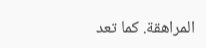المراهقة. كما تعد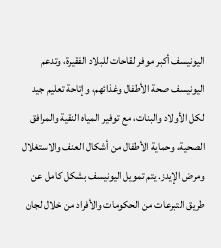اليونيسف أكبر موفر لقاحات للبلاد الفقيرة، وتدعم اليونيسف صحة الأطفال وغذائهم، وإتاحة تعليم جيد لكل الأولاد والبنات، مع توفير المياه النقية والمرافق الصحية، وحماية الأطفال من أشكال العنف والاستغلال ومرض الإيدز. يتم تمويل اليونيسف بشكل كامل عن طريق التبرعات من الحكومات والأفراد من خلال لجان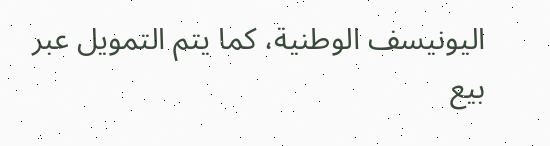اليونيسف الوطنية، كما يتم التمويل عبر بيع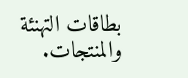بطاقات التهنئة والمنتجات.